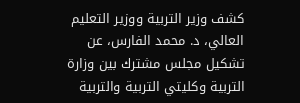كشف وزير التربية ووزير التعليم العالي، د. محمد الفارس، عن تشكيل مجلس مشترك بين وزارة التربية وكليتي التربية والتربية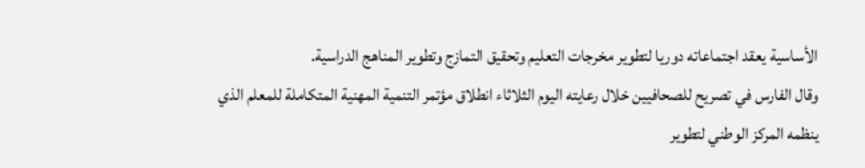الأساسية يعقد اجتماعاته دوريا لتطوير مخرجات التعليم وتحقيق التمازج وتطوير المناهج الدراسية.
وقال الفارس في تصريح للصحافيين خلال رعايته اليوم الثلاثاء انطلاق مؤتمر التنمية المهنية المتكاملة للمعلم الذي ينظمه المركز الوطني لتطوير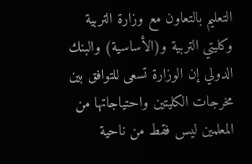التعليم بالتعاون مع وزارة التربية وكليتي التربية و(الأساسية) والبنك الدولي إن الوزارة تسعى للتوافق بين مخرجات الكليتين واحتياجاتها من المعلمين ليس فقط من ناحية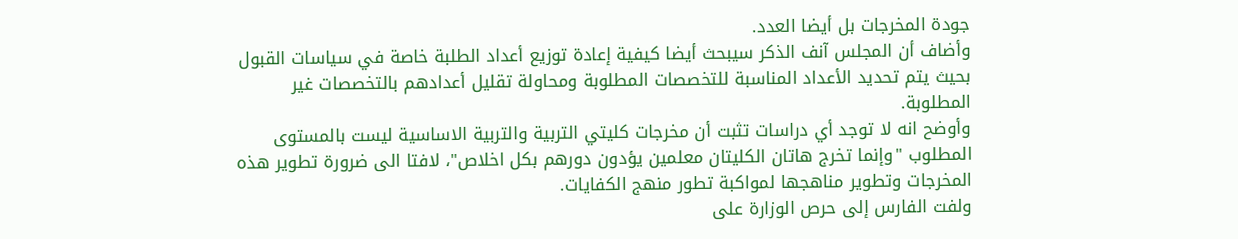جودة المخرجات بل أيضا العدد.
وأضاف أن المجلس آنف الذكر سيبحث أيضا كيفية إعادة توزيع أعداد الطلبة خاصة في سياسات القبول بحيث يتم تحديد الأعداد المناسبة للتخصصات المطلوبة ومحاولة تقليل أعدادهم بالتخصصات غير المطلوبة.
وأوضح انه لا توجد أي دراسات تثبت أن مخرجات كليتي التربية والتربية الاساسية ليست بالمستوى المطلوب "وإنما تخرج هاتان الكليتان معلمين يؤدون دورهم بكل اخلاص"، لافتا الى ضرورة تطوير هذه المخرجات وتطوير مناهجها لمواكبة تطور منهج الكفايات.
ولفت الفارس إلى حرص الوزارة على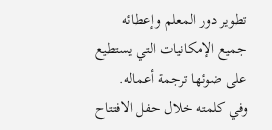تطوير دور المعلم وإعطائه جميع الإمكانيات التي يستطيع على ضوئها ترجمة أعماله.
وفي كلمته خلال حفل الافتتاح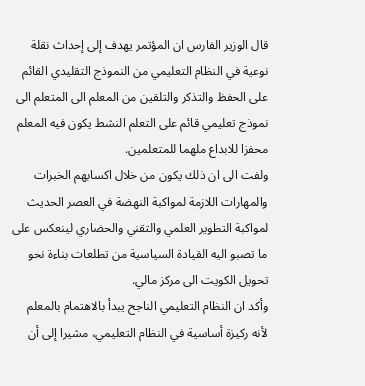قال الوزير الفارس ان المؤتمر يهدف إلى إحداث نقلة نوعية في النظام التعليمي من النموذج التقليدي القائم على الحفظ والتذكر والتلقين من المعلم الى المتعلم الى نموذج تعليمي قائم على التعلم النشط يكون فيه المعلم محفزا للابداع ملهما للمتعلمين.
ولفت الى ان ذلك يكون من خلال اكسابهم الخبرات والمهارات اللازمة لمواكبة النهضة في العصر الحديث لمواكبة التطوير العلمي والتقني والحضاري لينعكس على ما تصبو اليه القيادة السياسية من تطلعات بناءة نحو تحويل الكويت الى مركز مالي.
وأكد ان النظام التعليمي الناجح يبدأ بالاهتمام بالمعلم لأنه ركيزة أساسية في النظام التعليمي، مشيرا إلى أن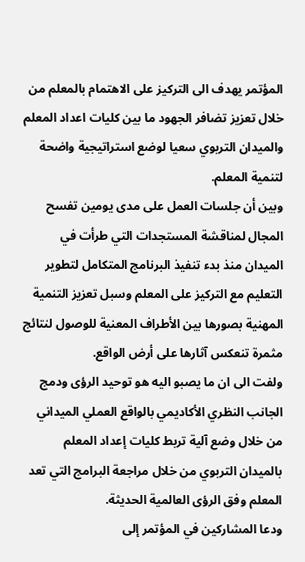المؤتمر يهدف الى التركيز على الاهتمام بالمعلم من خلال تعزيز تضافر الجهود ما بين كليات اعداد المعلم والميدان التربوي سعيا لوضع استراتيجية واضحة لتنمية المعلم.
وبين أن جلسات العمل على مدى يومين تفسح المجال لمناقشة المستجدات التي طرأت في الميدان منذ بدء تنفيذ البرنامج المتكامل لتطوير التعليم مع التركيز على المعلم وسبل تعزيز التنمية المهنية بصورها بين الأطراف المعنية للوصول لنتائج مثمرة تنعكس آثارها على أرض الواقع.
ولفت الى ان ما يصبو اليه هو توحيد الرؤى ودمج الجانب النظري الأكاديمي بالواقع العملي الميداني من خلال وضع آلية تربط كليات إعداد المعلم بالميدان التربوي من خلال مراجعة البرامج التي تعد المعلم وفق الرؤى العالمية الحديثة.
ودعا المشاركين في المؤتمر إلى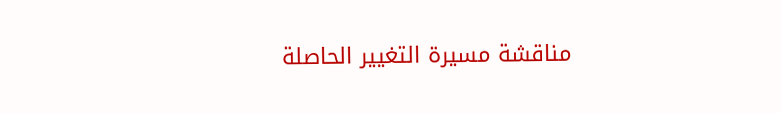مناقشة مسيرة التغيير الحاصلة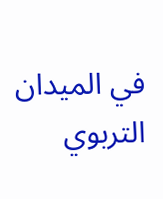في الميدان التربوي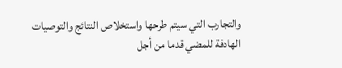والتجارب التي سيتم طرحها واستخلاص النتائج والتوصيات الهادفة للمضي قدما من أجل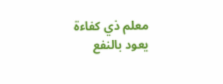معلم ذي كفاءة يعود بالنفع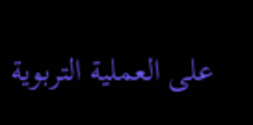على العملية التربوية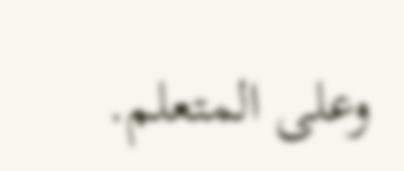وعلى المتعلم.